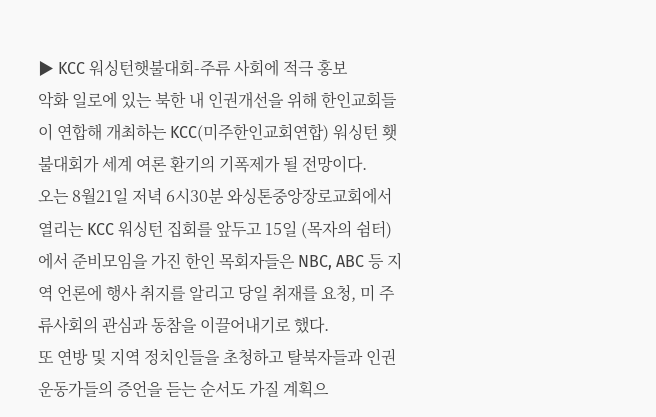▶ KCC 워싱턴햇불대회-주류 사회에 적극 홍보
악화 일로에 있는 북한 내 인권개선을 위해 한인교회들이 연합해 개최하는 KCC(미주한인교회연합) 워싱턴 횃불대회가 세계 여론 환기의 기폭제가 될 전망이다.
오는 8월21일 저녁 6시30분 와싱톤중앙장로교회에서 열리는 KCC 워싱턴 집회를 앞두고 15일 (목자의 쉼터)에서 준비모임을 가진 한인 목회자들은 NBC, ABC 등 지역 언론에 행사 취지를 알리고 당일 취재를 요청, 미 주류사회의 관심과 동참을 이끌어내기로 했다.
또 연방 및 지역 정치인들을 초청하고 탈북자들과 인권운동가들의 증언을 듣는 순서도 가질 계획으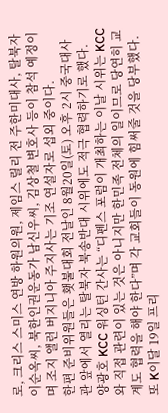로, 크리스 스미스 연방 하원의원, 제임스 릴리 전 주한미대사, 탈북자 이순옥씨, 북한인권운동가 남신우씨, 김상철 변호사 등이 참석 예정이며 조지 앨런 버지니아 주지사는 기조 연설자로 섭외 중이다.
한편 준비위원들은 횃불대회 전날인 8월20일(토) 오후 2시 중국대사관 앞에서 열리는 탈북자 북송반대 시위에도 적극 협력하기로 했다.
양광호 KCC 워싱턴 간사는 “디펜스 포럼이 개최하는 이날 시위는 KCC와 직접 관련이 있는 것은 아니지만 한민족 전체의 일이므로 당연히 교계도 협력을 해야 한다”며 각 교회들이 동원에 힘써줄 것을 당부했다.
또 K이달 19일 프리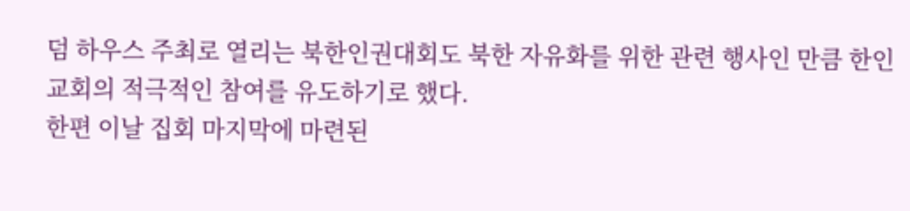덤 하우스 주최로 열리는 북한인권대회도 북한 자유화를 위한 관련 행사인 만큼 한인교회의 적극적인 참여를 유도하기로 했다.
한편 이날 집회 마지막에 마련된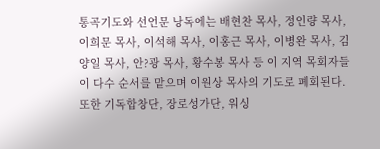통곡기도와 선언문 낭독에는 배현찬 목사, 정인량 목사, 이희문 목사, 이석해 목사, 이홍근 목사, 이병완 목사, 김양일 목사, 안?광 목사, 황수봉 목사 등 이 지역 목회자들이 다수 순서를 맡으며 이원상 목사의 기도로 폐회된다.
또한 기독합창단, 장로성가단, 워싱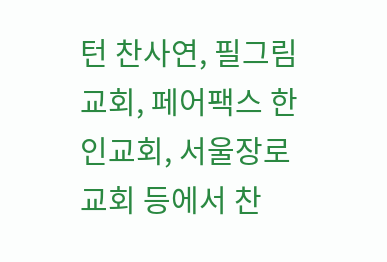턴 찬사연, 필그림교회, 페어팩스 한인교회, 서울장로교회 등에서 찬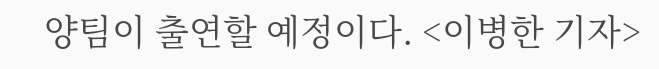양팀이 출연할 예정이다. <이병한 기자>